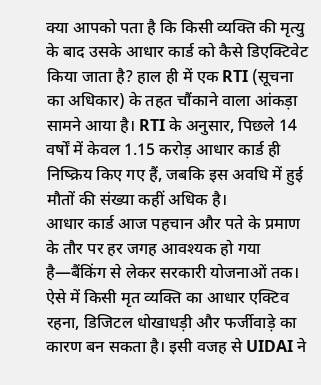क्या आपको पता है कि किसी व्यक्ति की मृत्यु के बाद उसके आधार कार्ड को कैसे डिएक्टिवेट किया जाता है? हाल ही में एक RTI (सूचना का अधिकार) के तहत चौंकाने वाला आंकड़ा सामने आया है। RTI के अनुसार, पिछले 14 वर्षों में केवल 1.15 करोड़ आधार कार्ड ही निष्क्रिय किए गए हैं, जबकि इस अवधि में हुई मौतों की संख्या कहीं अधिक है।
आधार कार्ड आज पहचान और पते के प्रमाण के तौर पर हर जगह आवश्यक हो गया है—बैंकिंग से लेकर सरकारी योजनाओं तक। ऐसे में किसी मृत व्यक्ति का आधार एक्टिव रहना, डिजिटल धोखाधड़ी और फर्जीवाड़े का कारण बन सकता है। इसी वजह से UIDAI ने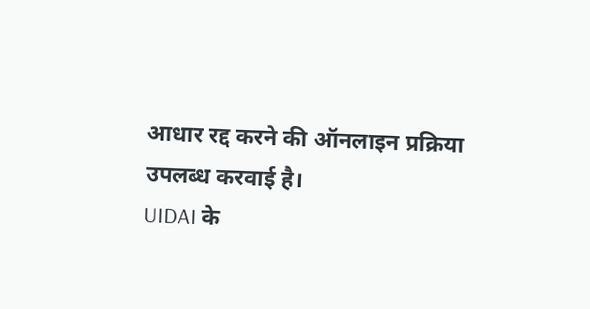आधार रद्द करने की ऑनलाइन प्रक्रिया उपलब्ध करवाई है।
UIDAI के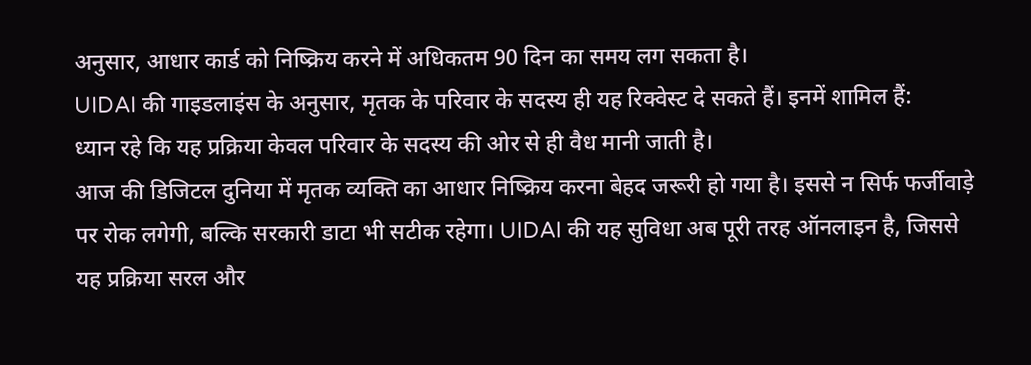अनुसार, आधार कार्ड को निष्क्रिय करने में अधिकतम 90 दिन का समय लग सकता है।
UIDAI की गाइडलाइंस के अनुसार, मृतक के परिवार के सदस्य ही यह रिक्वेस्ट दे सकते हैं। इनमें शामिल हैं:
ध्यान रहे कि यह प्रक्रिया केवल परिवार के सदस्य की ओर से ही वैध मानी जाती है।
आज की डिजिटल दुनिया में मृतक व्यक्ति का आधार निष्क्रिय करना बेहद जरूरी हो गया है। इससे न सिर्फ फर्जीवाड़े पर रोक लगेगी, बल्कि सरकारी डाटा भी सटीक रहेगा। UIDAI की यह सुविधा अब पूरी तरह ऑनलाइन है, जिससे यह प्रक्रिया सरल और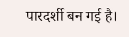पारदर्शी बन गई है।